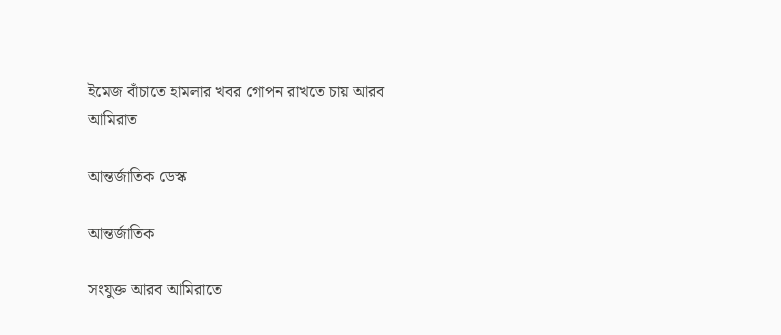ইমেজ বাঁচাতে হামলার খবর গোপন রাখতে চায় আরব আমিরাত

আন্তর্জাতিক ডেস্ক

আন্তর্জাতিক

সংযুক্ত আরব আমিরাতে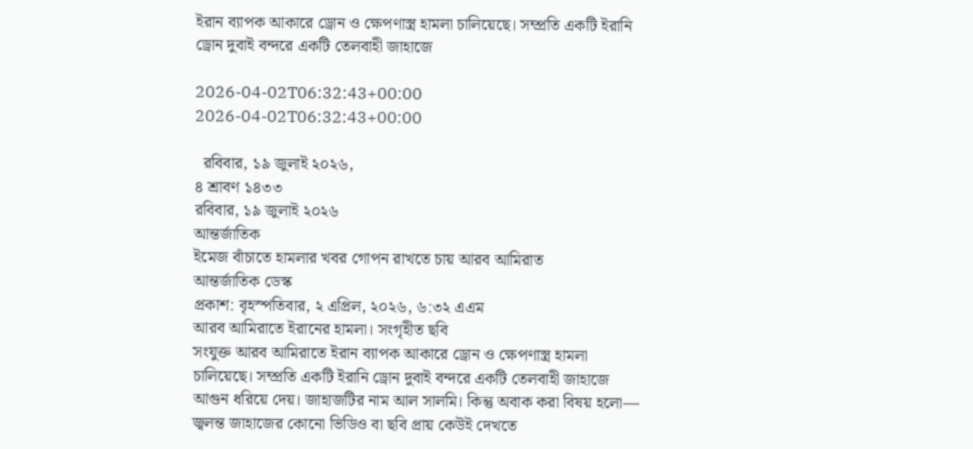ইরান ব্যাপক আকারে ড্রোন ও ক্ষেপণাস্ত্র হামলা চালিয়েছে। সম্প্রতি একটি ইরানি ড্রোন দুবাই বন্দরে একটি তেলবাহী জাহাজে

2026-04-02T06:32:43+00:00
2026-04-02T06:32:43+00:00

  রবিবার, ১৯ জুলাই ২০২৬,
৪ শ্রাবণ ১৪৩৩
রবিবার, ১৯ জুলাই ২০২৬
আন্তর্জাতিক
ইমেজ বাঁচাতে হামলার খবর গোপন রাখতে চায় আরব আমিরাত
আন্তর্জাতিক ডেস্ক
প্রকাশ: বৃহস্পতিবার, ২ এপ্রিল, ২০২৬, ৬:৩২ এএম
আরব আমিরাতে ইরানের হামলা। সংগৃহীত ছবি
সংযুক্ত আরব আমিরাতে ইরান ব্যাপক আকারে ড্রোন ও ক্ষেপণাস্ত্র হামলা চালিয়েছে। সম্প্রতি একটি ইরানি ড্রোন দুবাই বন্দরে একটি তেলবাহী জাহাজে আগুন ধরিয়ে দেয়। জাহাজটির নাম আল সালমি। কিন্তু অবাক করা বিষয় হলো— জ্বলন্ত জাহাজের কোনো ভিডিও বা ছবি প্রায় কেউই দেখতে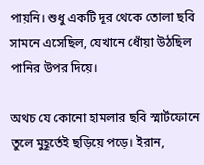পায়নি। শুধু একটি দূর থেকে তোলা ছবি সামনে এসেছিল, যেখানে ধোঁয়া উঠছিল পানির উপর দিয়ে।

অথচ যে কোনো হামলার ছবি স্মার্টফোনে তুলে মুহূর্তেই ছড়িয়ে পড়ে। ইরান,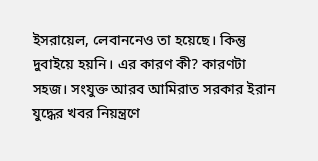ইসরায়েল, লেবাননেও তা হয়েছে। কিন্তু দুবাইয়ে হয়নি। এর কারণ কী? কারণটা সহজ। সংযুক্ত আরব আমিরাত সরকার ইরান যুদ্ধের খবর নিয়ন্ত্রণে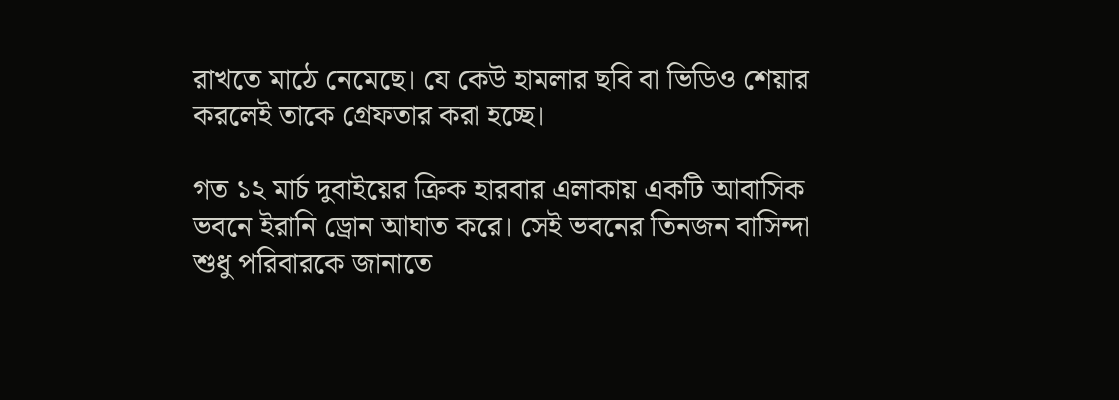রাখতে মাঠে নেমেছে। যে কেউ হামলার ছবি বা ভিডিও শেয়ার করলেই তাকে গ্রেফতার করা হচ্ছে।

গত ১২ মার্চ দুবাইয়ের ক্রিক হারবার এলাকায় একটি আবাসিক ভবনে ইরানি ড্রোন আঘাত করে। সেই ভবনের তিনজন বাসিন্দা শুধু পরিবারকে জানাতে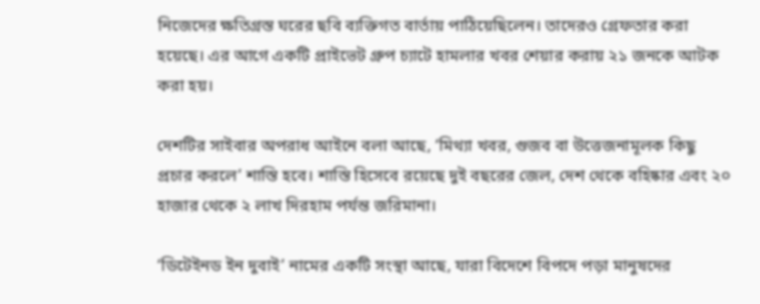নিজেদের ক্ষতিগ্রস্ত ঘরের ছবি ব্যক্তিগত বার্তায় পাঠিয়েছিলেন। তাদেরও গ্রেফতার করা হয়েছে। এর আগে একটি প্রাইভেট গ্রুপ চ্যাটে হামলার খবর শেয়ার করায় ২১ জনকে আটক করা হয়।

দেশটির সাইবার অপরাধ আইনে বলা আছে, ‘মিথ্যা খবর, গুজব বা উত্তেজনামূলক কিছু প্রচার করলে’ শাস্তি হবে। শাস্তি হিসেবে রয়েছে দুই বছরের জেল, দেশ থেকে বহিষ্কার এবং ২০ হাজার থেকে ২ লাখ দিরহাম পর্যন্ত জরিমানা।

‘ডিটেইনড ইন দুবাই’ নামের একটি সংস্থা আছে, যারা বিদেশে বিপদে পড়া মানুষদের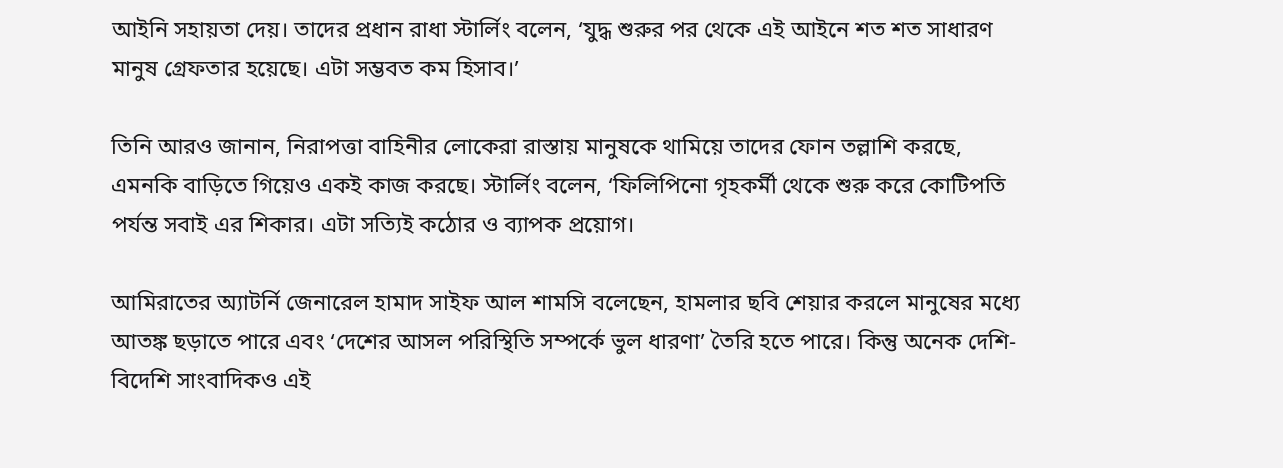আইনি সহায়তা দেয়। তাদের প্রধান রাধা স্টার্লিং বলেন, ‘যুদ্ধ শুরুর পর থেকে এই আইনে শত শত সাধারণ মানুষ গ্রেফতার হয়েছে। এটা সম্ভবত কম হিসাব।’

তিনি আরও জানান, নিরাপত্তা বাহিনীর লোকেরা রাস্তায় মানুষকে থামিয়ে তাদের ফোন তল্লাশি করছে, এমনকি বাড়িতে গিয়েও একই কাজ করছে। স্টার্লিং বলেন, ‘ফিলিপিনো গৃহকর্মী থেকে শুরু করে কোটিপতি পর্যন্ত সবাই এর শিকার। এটা সত্যিই কঠোর ও ব্যাপক প্রয়োগ।

আমিরাতের অ্যাটর্নি জেনারেল হামাদ সাইফ আল শামসি বলেছেন, হামলার ছবি শেয়ার করলে মানুষের মধ্যে আতঙ্ক ছড়াতে পারে এবং ‘দেশের আসল পরিস্থিতি সম্পর্কে ভুল ধারণা’ তৈরি হতে পারে। কিন্তু অনেক দেশি-বিদেশি সাংবাদিকও এই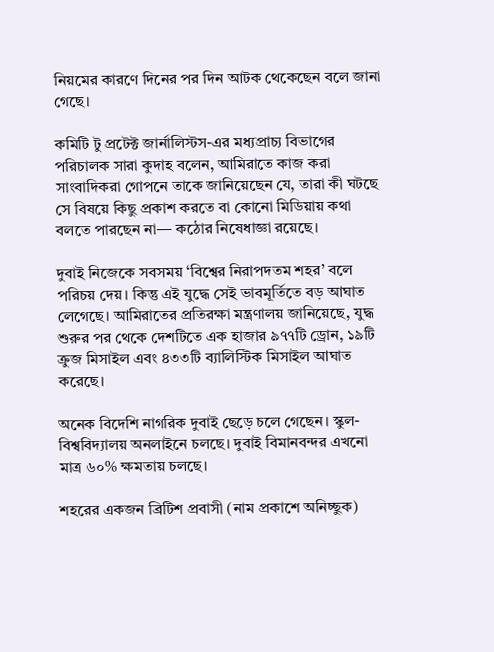নিয়মের কারণে দিনের পর দিন আটক থেকেছেন বলে জানা গেছে।

কমিটি টু প্রটেক্ট জার্নালিস্টস-এর মধ্যপ্রাচ্য বিভাগের পরিচালক সারা কুদাহ বলেন, আমিরাতে কাজ করা সাংবাদিকরা গোপনে তাকে জানিয়েছেন যে, তারা কী ঘটছে সে বিষয়ে কিছু প্রকাশ করতে বা কোনো মিডিয়ায় কথা বলতে পারছেন না— কঠোর নিষেধাজ্ঞা রয়েছে।

দুবাই নিজেকে সবসময় ‘বিশ্বের নিরাপদতম শহর’ বলে পরিচয় দেয়। কিন্তু এই যুদ্ধে সেই ভাবমূর্তিতে বড় আঘাত লেগেছে। আমিরাতের প্রতিরক্ষা মন্ত্রণালয় জানিয়েছে, যুদ্ধ শুরুর পর থেকে দেশটিতে এক হাজার ৯৭৭টি ড্রোন, ১৯টি ক্রুজ মিসাইল এবং ৪৩৩টি ব্যালিস্টিক মিসাইল আঘাত করেছে।

অনেক বিদেশি নাগরিক দুবাই ছেড়ে চলে গেছেন। স্কুল-বিশ্ববিদ্যালয় অনলাইনে চলছে। দুবাই বিমানবন্দর এখনো মাত্র ৬০% ক্ষমতায় চলছে।

শহরের একজন ব্রিটিশ প্রবাসী (নাম প্রকাশে অনিচ্ছুক)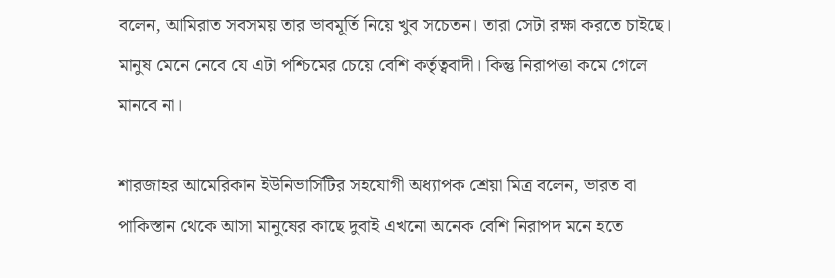বলেন, আমিরাত সবসময় তার ভাবমূর্তি নিয়ে খুব সচেতন। তারা সেটা রক্ষা করতে চাইছে। মানুষ মেনে নেবে যে এটা পশ্চিমের চেয়ে বেশি কর্তৃত্ববাদী। কিন্তু নিরাপত্তা কমে গেলে মানবে না।

শারজাহর আমেরিকান ইউনিভার্সিটির সহযোগী অধ্যাপক শ্রেয়া মিত্র বলেন, ভারত বা পাকিস্তান থেকে আসা মানুষের কাছে দুবাই এখনো অনেক বেশি নিরাপদ মনে হতে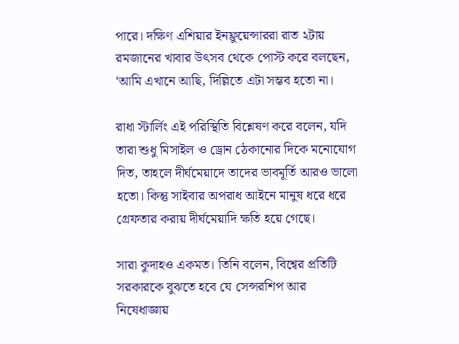পারে। দক্ষিণ এশিয়ার ইনফ্লুয়েন্সাররা রাত ২টায় রমজানের খাবার উৎসব থেকে পোস্ট করে বলছেন, ‘আমি এখানে আছি, দিল্লিতে এটা সম্ভব হতো না।

রাধা স্টার্লিং এই পরিস্থিতি বিশ্লেষণ করে বলেন, যদি তারা শুধু মিসাইল ও ড্রোন ঠেকানোর দিকে মনোযোগ দিত, তাহলে দীর্ঘমেয়াদে তাদের ভাবমূর্তি আরও ভালো হতো। কিন্তু সাইবার অপরাধ আইনে মানুষ ধরে ধরে গ্রেফতার করায় দীর্ঘমেয়াদি ক্ষতি হয়ে গেছে।

সারা কুদাহও একমত। তিনি বলেন, বিশ্বের প্রতিটি সরকারকে বুঝতে হবে যে সেন্সরশিপ আর নিষেধাজ্ঞায়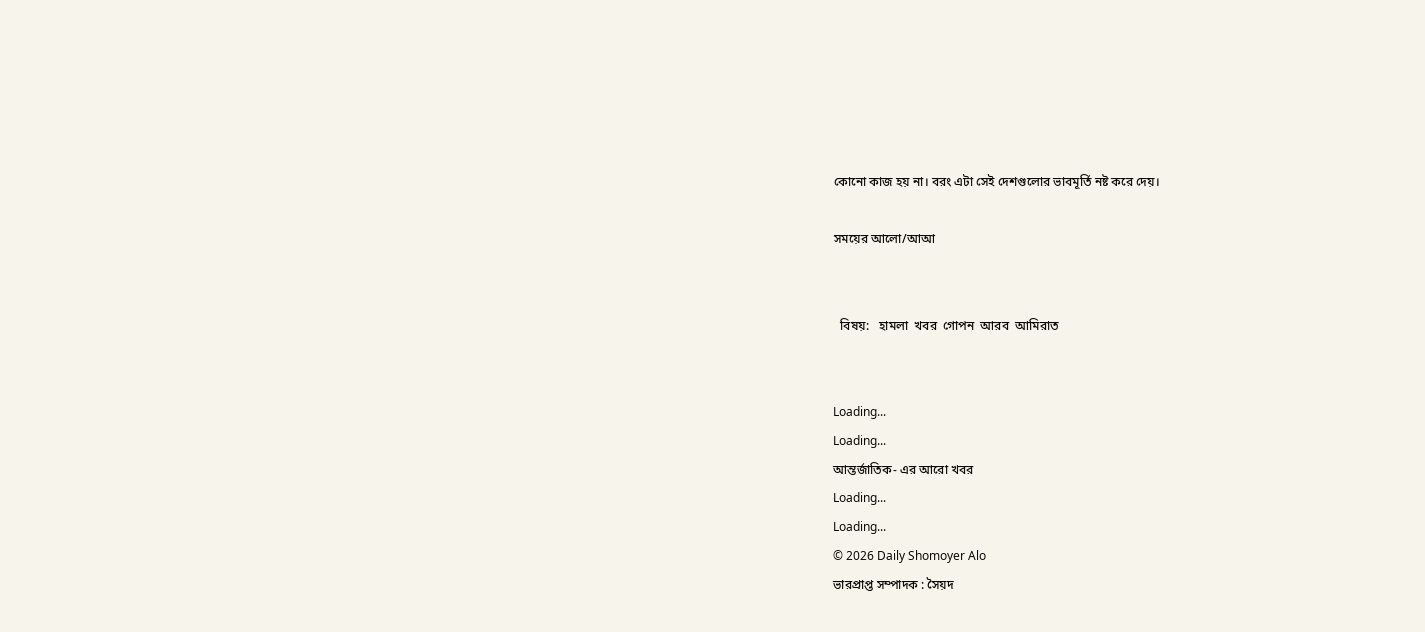কোনো কাজ হয় না। বরং এটা সেই দেশগুলোর ভাবমূর্তি নষ্ট করে দেয়।

সময়ের আলো/আআ


  বিষয়:   হামলা  খবর  গোপন  আরব  আমিরাত


Loading...
Loading...
আন্তর্জাতিক- এর আরো খবর
Loading...
Loading...
© 2026 Daily Shomoyer Alo
ভারপ্রাপ্ত সম্পাদক : সৈয়দ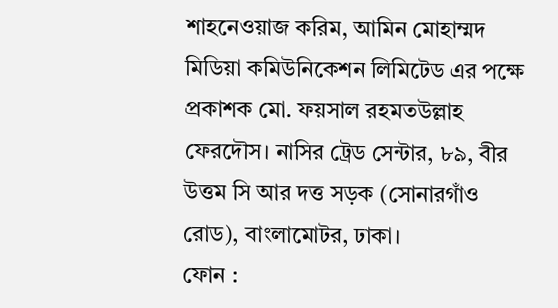শাহনেওয়াজ করিম, আমিন মোহাম্মদ মিডিয়া কমিউনিকেশন লিমিটেড এর পক্ষে প্রকাশক মো. ফয়সাল রহমতউল্লাহ ফেরদৌস। নাসির ট্রেড সেন্টার, ৮৯, বীর উত্তম সি আর দত্ত সড়ক (সোনারগাঁও রোড), বাংলামোটর, ঢাকা।
ফোন :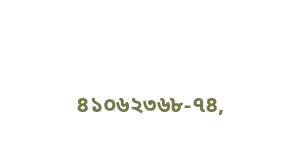৪১০৬২৩৬৮-৭৪,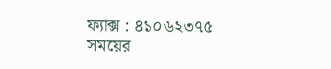ফ্যাক্স : ৪১০৬২৩৭৫
সময়ের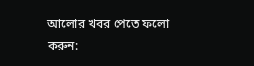আলোর খবর পেতে ফলো করুন: